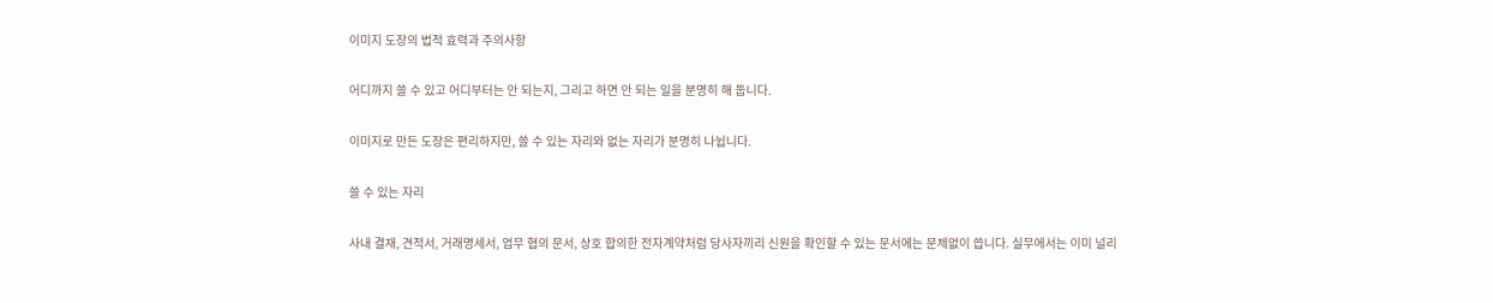이미지 도장의 법적 효력과 주의사항

어디까지 쓸 수 있고 어디부터는 안 되는지, 그리고 하면 안 되는 일을 분명히 해 둡니다.

이미지로 만든 도장은 편리하지만, 쓸 수 있는 자리와 없는 자리가 분명히 나뉩니다.

쓸 수 있는 자리

사내 결재, 견적서, 거래명세서, 업무 협의 문서, 상호 합의한 전자계약처럼 당사자끼리 신원을 확인할 수 있는 문서에는 문제없이 씁니다. 실무에서는 이미 널리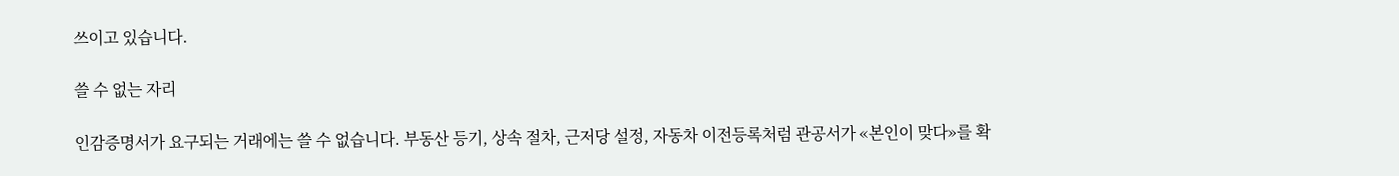쓰이고 있습니다.

쓸 수 없는 자리

인감증명서가 요구되는 거래에는 쓸 수 없습니다. 부동산 등기, 상속 절차, 근저당 설정, 자동차 이전등록처럼 관공서가 «본인이 맞다»를 확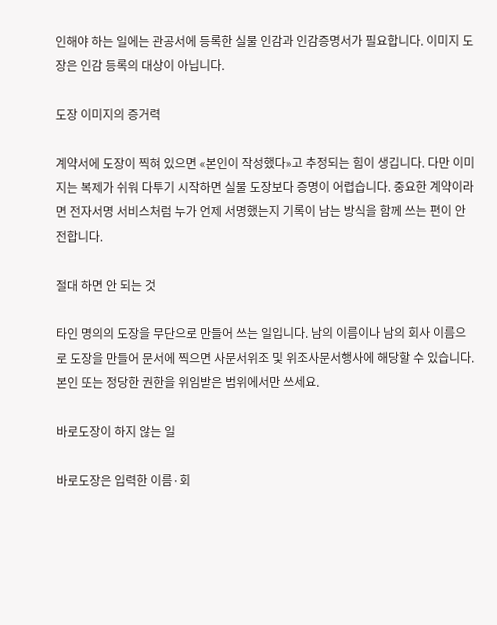인해야 하는 일에는 관공서에 등록한 실물 인감과 인감증명서가 필요합니다. 이미지 도장은 인감 등록의 대상이 아닙니다.

도장 이미지의 증거력

계약서에 도장이 찍혀 있으면 «본인이 작성했다»고 추정되는 힘이 생깁니다. 다만 이미지는 복제가 쉬워 다투기 시작하면 실물 도장보다 증명이 어렵습니다. 중요한 계약이라면 전자서명 서비스처럼 누가 언제 서명했는지 기록이 남는 방식을 함께 쓰는 편이 안전합니다.

절대 하면 안 되는 것

타인 명의의 도장을 무단으로 만들어 쓰는 일입니다. 남의 이름이나 남의 회사 이름으로 도장을 만들어 문서에 찍으면 사문서위조 및 위조사문서행사에 해당할 수 있습니다. 본인 또는 정당한 권한을 위임받은 범위에서만 쓰세요.

바로도장이 하지 않는 일

바로도장은 입력한 이름·회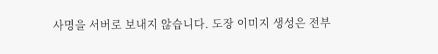사명을 서버로 보내지 않습니다. 도장 이미지 생성은 전부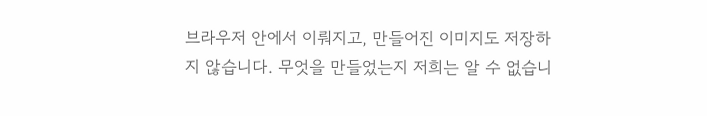브라우저 안에서 이뤄지고, 만들어진 이미지도 저장하지 않습니다. 무엇을 만들었는지 저희는 알 수 없습니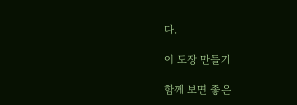다.

이 도장 만들기

함께 보면 좋은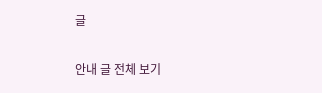글

안내 글 전체 보기